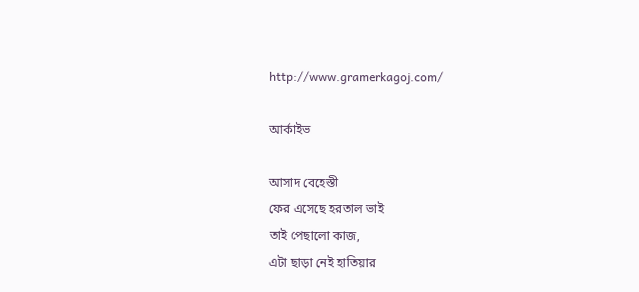http://www.gramerkagoj.com/

আর্কাইভ

আসাদ বেহেস্তী
ফের এসেছে হরতাল ভাই
তাই পেছালো কাজ,
এটা ছাড়া নেই হাতিয়ার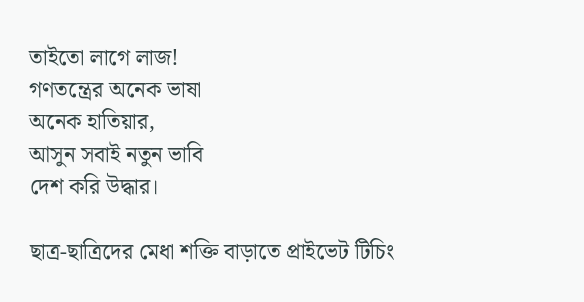তাইতো লাগে লাজ!
গণতন্ত্রের অনেক ভাষা
অনেক হাতিয়ার,
আসুন সবাই নতুন ভাবি
দেশ করি উদ্ধার।

ছাত্র-ছাত্রিদের মেধা শক্তি বাড়াতে প্রাইভেট টিচিং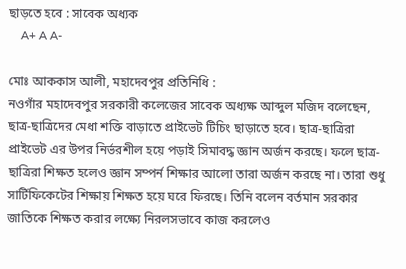ছাড়তে হবে : সাবেক অধ্যক
    A+ A A-

মোঃ আককাস আলী, মহাদেবপুর প্রতিনিধি :
নওগাঁর মহাদেবপুর সরকারী কলেজের সাবেক অধ্যক্ষ আব্দুল মজিদ বলেছেন, ছাত্র-ছাত্রিদের মেধা শক্তি বাড়াতে প্রাইভেট টিচিং ছাড়াতে হবে। ছাত্র-ছাত্রিরা প্রাইভেট এর উপর নির্ভরশীল হয়ে পড়াই সিমাবদ্ধ জ্ঞান অর্জন করছে। ফলে ছাত্র-ছাত্রিরা শিক্ষত হলেও জ্ঞান সম্পর্ন শিক্ষার আলো তারা অর্জন করছে না। তারা শুধু সার্টিফিকেটের শিক্ষায় শিক্ষত হয়ে ঘরে ফিরছে। তিনি বলেন বর্তমান সরকার জাতিকে শিক্ষত করার লক্ষ্যে নিরলসভাবে কাজ করলেও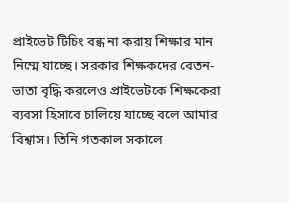প্রাইভেট টিচিং বন্ধ না করায় শিক্ষার মান নিম্মে যাচ্ছে। সরকার শিক্ষকদের বেতন-ভাতা বৃদ্ধি করলেও প্রাইভেটকে শিক্ষকেরা ব্যবসা হিসাবে চালিয়ে যাচ্ছে বলে আমার বিশ্বাস। তিনি গতকাল সকালে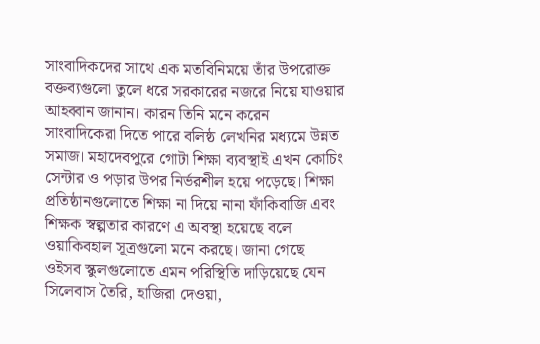সাংবাদিকদের সাথে এক মতবিনিময়ে তাঁর উপরোক্ত বক্তব্যগুলো তুলে ধরে সরকারের নজরে নিয়ে যাওয়ার আহব্বান জানান। কারন তিনি মনে করেন সাংবাদিকেরা দিতে পারে বলিষ্ঠ লেখনির মধ্যমে উন্নত সমাজ। মহাদেবপুরে গোটা শিক্ষা ব্যবস্থাই এখন কোচিং সেন্টার ও পড়ার উপর নির্ভরশীল হয়ে পড়েছে। শিক্ষা প্রতিষ্ঠানগুলোতে শিক্ষা না দিয়ে নানা ফাঁকিবাজি এবং শিক্ষক স্বল্পতার কারণে এ অবস্থা হয়েছে বলে ওয়াকিবহাল সূত্রগুলো মনে করছে। জানা গেছে ওইসব স্কুলগুলোতে এমন পরিস্থিতি দাড়িয়েছে যেন সিলেবাস তৈরি, হাজিরা দেওয়া,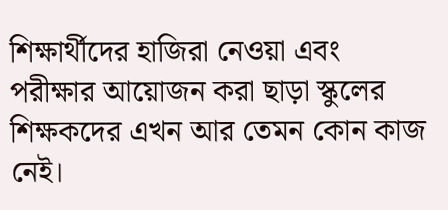শিক্ষার্থীদের হাজিরা নেওয়া এবং পরীক্ষার আয়োজন করা ছাড়া স্কুলের শিক্ষকদের এখন আর তেমন কোন কাজ নেই।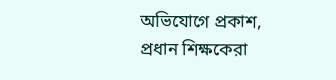অভিযোগে প্রকাশ, প্রধান শিক্ষকেরা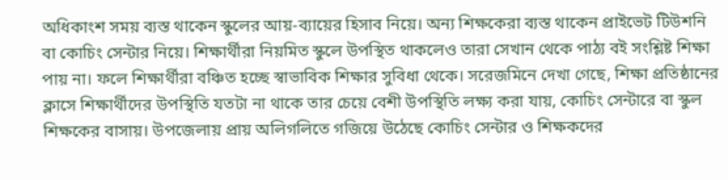অধিকাংশ সময় ব্যস্ত থাকেন স্কুলের আয়-ব্যায়ের হিসাব নিয়ে। অন্য শিক্ষকেরা ব্যস্ত থাকেন প্রাইভেট টিউশনি বা কোচিং সেন্টার নিয়ে। শিক্ষার্থীরা নিয়মিত স্কুলে উপস্থিত থাকলেও তারা সেখান থেকে পাঠ্য বই সংশ্লিষ্ট শিক্ষা পায় না। ফলে শিক্ষার্থীরা বঞ্চিত হচ্ছে স্বাভাবিক শিক্ষার সুবিধা থেকে। সরেজমিনে দেখা গেছে, শিক্ষা প্রতিষ্ঠানের ক্লাসে শিক্ষার্থীদের উপস্থিতি যতটা না থাকে তার চেয়ে বেশী উপস্থিতি লক্ষ্য করা যায়, কোচিং সেন্টারে বা স্কুল শিক্ষকের বাসায়। উপজেলায় প্রায় অলিগলিতে গজিয়ে উঠেছে কোচিং সেন্টার ও শিক্ষকদের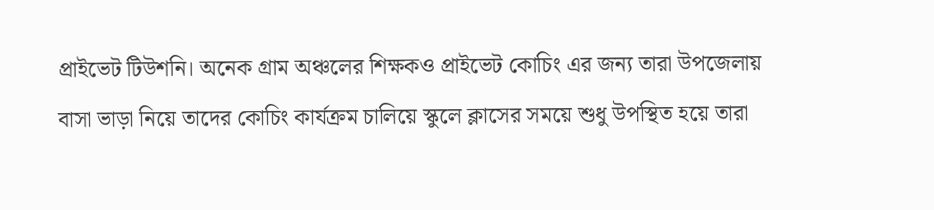প্রাইভেট টিউশনি। অনেক গ্রাম অঞ্চলের শিক্ষকও প্রাইভেট কোচিং এর জন্য তারা উপজেলায় বাসা ভাড়া নিয়ে তাদের কোচিং কার্যক্রম চালিয়ে স্কুলে ক্লাসের সময়ে শুধু উপস্থিত হয়ে তারা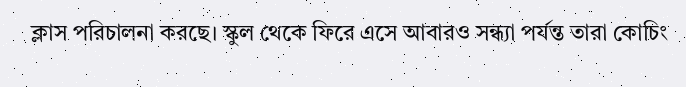ক্লাস পরিচালনা করছে। স্কুল থেকে ফিরে এসে আবারও সন্ধ্যা পর্যন্ত তারা কোচিং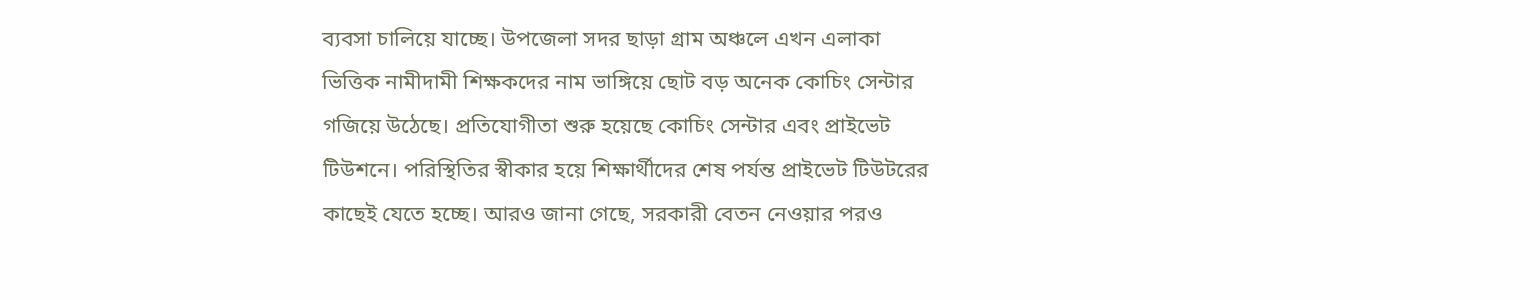ব্যবসা চালিয়ে যাচ্ছে। উপজেলা সদর ছাড়া গ্রাম অঞ্চলে এখন এলাকা ভিত্তিক নামীদামী শিক্ষকদের নাম ভাঙ্গিয়ে ছোট বড় অনেক কোচিং সেন্টার গজিয়ে উঠেছে। প্রতিযোগীতা শুরু হয়েছে কোচিং সেন্টার এবং প্রাইভেট টিউশনে। পরিস্থিতির স্বীকার হয়ে শিক্ষার্থীদের শেষ পর্যন্ত প্রাইভেট টিউটরের কাছেই যেতে হচ্ছে। আরও জানা গেছে, সরকারী বেতন নেওয়ার পরও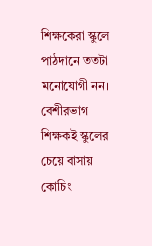শিক্ষকেরা স্কুলে পাঠদানে ততটা মনোযোগী নন। বেশীরভাগ শিক্ষকই স্কুলের চেয়ে বাসায় কোচিং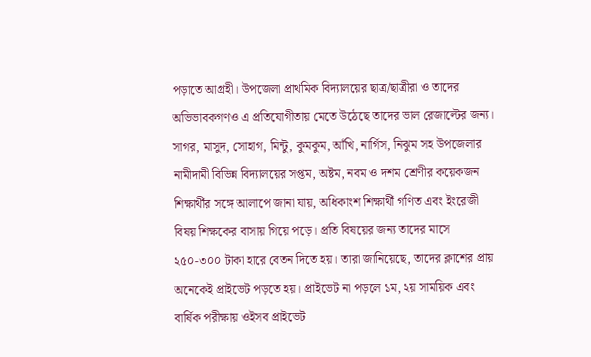পড়াতে আগ্রহী। উপজেলা প্রাথমিক বিদ্যালয়ের ছাত্র/ছাত্রীরা ও তাদের অভিভাবকগণও এ প্রতিযোগীতায় মেতে উঠেছে তাদের ভাল রেজাল্টের জন্য। সাগর, মাসুদ, সোহাগ, মিন্টু, কুমকুম, আঁখি, নার্গিস, নিঝুম সহ উপজেলার নামীদামী বিভিন্ন বিদ্যালয়ের সপ্তম, অষ্টম, নবম ও দশম শ্রেণীর কয়েকজন শিক্ষার্থীর সঙ্গে আলাপে জানা যায়, অধিকাংশ শিক্ষার্থী গণিত এবং ইংরেজী বিষয় শিক্ষকের বাসায় গিয়ে পড়ে। প্রতি বিষয়ের জন্য তাদের মাসে ২৫০-৩০০ টাকা হারে বেতন দিতে হয়। তারা জানিয়েছে, তাদের ক্লাশের প্রায় অনেকেই প্রাইভেট পড়তে হয়। প্রাইভেট না পড়লে ১ম, ২য় সাময়িক এবং বার্ষিক পরীক্ষায় ওইসব প্রাইভেট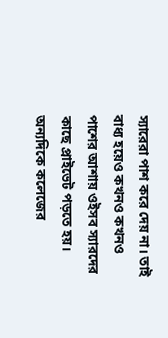স্যারেরা পাশ করে দেয় না। তাই বাধ্য হয়েও কখনও কখনও পাশের আশায় ওইসব স্যারদের কাছে প্রাইভেট পড়তে হয়। অন্যদিকে কলেজের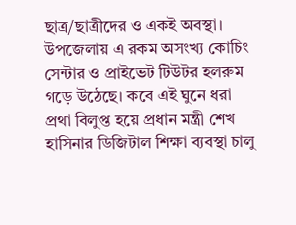ছাত্র/ছাত্রীদের ও একই অবস্থা। উপজেলায় এ রকম অসংখ্য কোচিং সেন্টার ও প্রাইভেট টিউটর হলরুম গড়ে উঠেছে। কবে এই ঘুনে ধরা প্রথা বিলুপ্ত হয়ে প্রধান মন্ত্রী শেখ হাসিনার ডিজিটাল শিক্ষা ব্যবস্থা চালু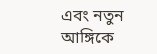এবং নতুন আঙ্গিকে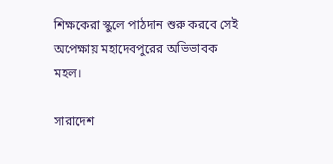শিক্ষকেরা স্কুলে পাঠদান শুরু করবে সেই অপেক্ষায় মহাদেবপুরের অভিভাবক মহল।

সারাদেশ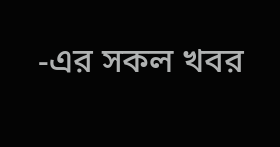-এর সকল খবর